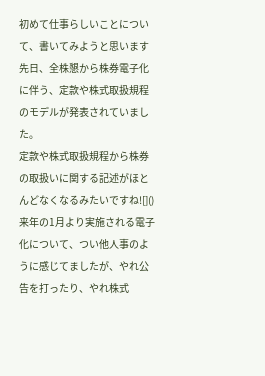初めて仕事らしいことについて、書いてみようと思います
先日、全株懇から株券電子化に伴う、定款や株式取扱規程のモデルが発表されていました。
定款や株式取扱規程から株券の取扱いに関する記述がほとんどなくなるみたいですね![]()
来年の1月より実施される電子化について、つい他人事のように感じてましたが、やれ公告を打ったり、やれ株式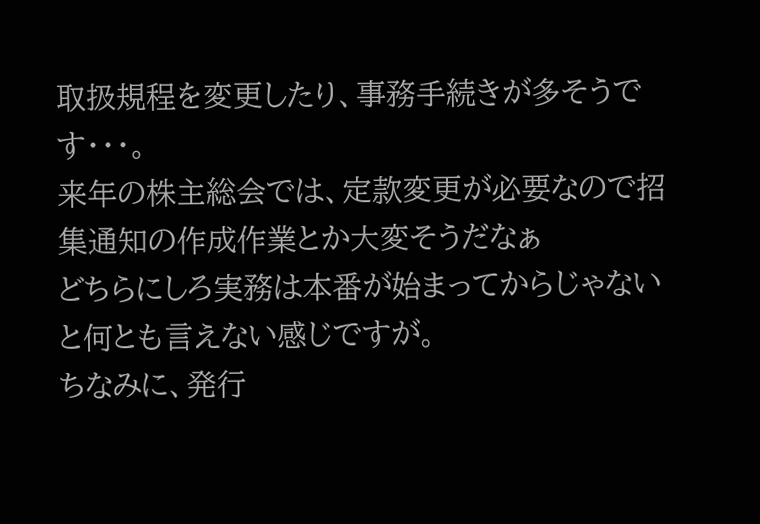取扱規程を変更したり、事務手続きが多そうです・・・。
来年の株主総会では、定款変更が必要なので招集通知の作成作業とか大変そうだなぁ
どちらにしろ実務は本番が始まってからじゃないと何とも言えない感じですが。
ちなみに、発行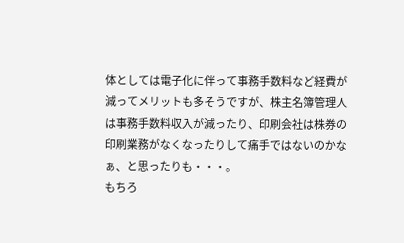体としては電子化に伴って事務手数料など経費が減ってメリットも多そうですが、株主名簿管理人は事務手数料収入が減ったり、印刷会社は株券の印刷業務がなくなったりして痛手ではないのかなぁ、と思ったりも・・・。
もちろ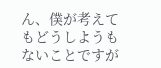ん、僕が考えてもどうしようもないことですが